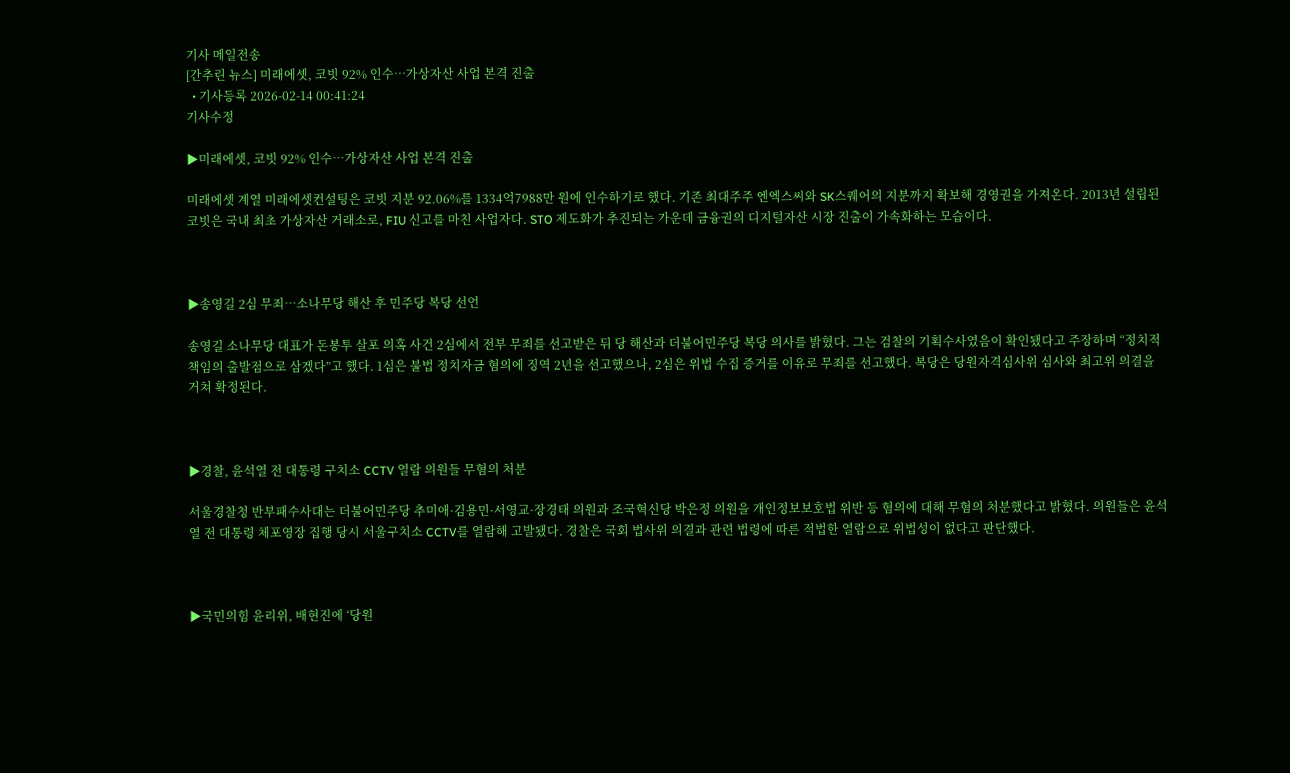기사 메일전송
[간추린 뉴스] 미래에셋, 코빗 92% 인수…가상자산 사업 본격 진출
  • 기사등록 2026-02-14 00:41:24
기사수정

▶미래에셋, 코빗 92% 인수…가상자산 사업 본격 진출

미래에셋 계열 미래에셋컨설팅은 코빗 지분 92.06%를 1334억7988만 원에 인수하기로 했다. 기존 최대주주 엔엑스씨와 SK스퀘어의 지분까지 확보해 경영권을 가져온다. 2013년 설립된 코빗은 국내 최초 가상자산 거래소로, FIU 신고를 마친 사업자다. STO 제도화가 추진되는 가운데 금융권의 디지털자산 시장 진출이 가속화하는 모습이다.



▶송영길 2심 무죄…소나무당 해산 후 민주당 복당 선언

송영길 소나무당 대표가 돈봉투 살포 의혹 사건 2심에서 전부 무죄를 선고받은 뒤 당 해산과 더불어민주당 복당 의사를 밝혔다. 그는 검찰의 기획수사였음이 확인됐다고 주장하며 “정치적 책임의 출발점으로 삼겠다”고 했다. 1심은 불법 정치자금 혐의에 징역 2년을 선고했으나, 2심은 위법 수집 증거를 이유로 무죄를 선고했다. 복당은 당원자격심사위 심사와 최고위 의결을 거쳐 확정된다.



▶경찰, 윤석열 전 대통령 구치소 CCTV 열람 의원들 무혐의 처분

서울경찰청 반부패수사대는 더불어민주당 추미애·김용민·서영교·장경태 의원과 조국혁신당 박은정 의원을 개인정보보호법 위반 등 혐의에 대해 무혐의 처분했다고 밝혔다. 의원들은 윤석열 전 대통령 체포영장 집행 당시 서울구치소 CCTV를 열람해 고발됐다. 경찰은 국회 법사위 의결과 관련 법령에 따른 적법한 열람으로 위법성이 없다고 판단했다.



▶국민의힘 윤리위, 배현진에 ‘당원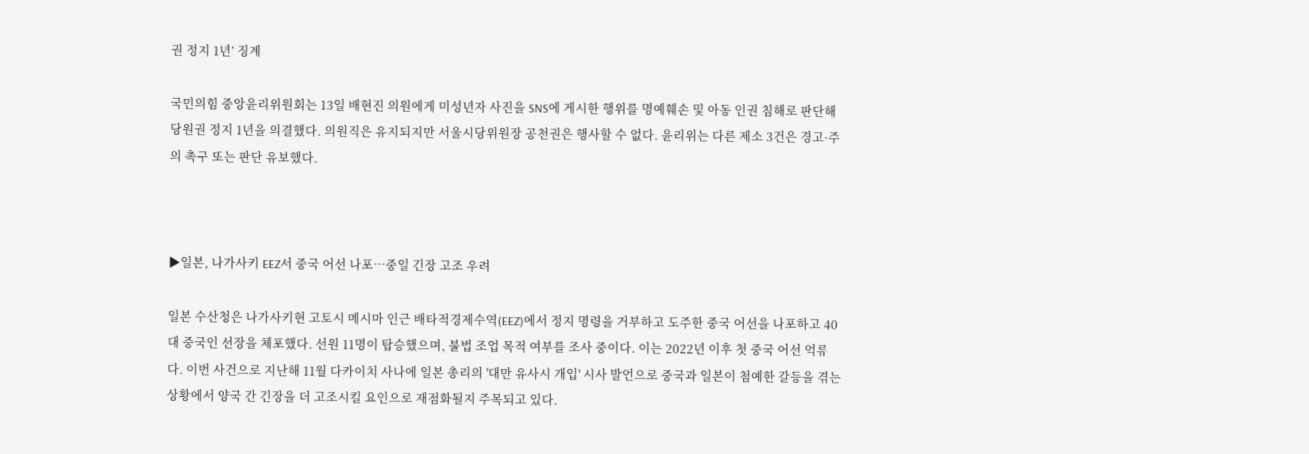권 정지 1년’ 징계

국민의힘 중앙윤리위원회는 13일 배현진 의원에게 미성년자 사진을 SNS에 게시한 행위를 명예훼손 및 아동 인권 침해로 판단해 당원권 정지 1년을 의결했다. 의원직은 유지되지만 서울시당위원장 공천권은 행사할 수 없다. 윤리위는 다른 제소 3건은 경고·주의 촉구 또는 판단 유보했다.



▶일본, 나가사키 EEZ서 중국 어선 나포…중일 긴장 고조 우려

일본 수산청은 나가사키현 고토시 메시마 인근 배타적경제수역(EEZ)에서 정지 명령을 거부하고 도주한 중국 어선을 나포하고 40대 중국인 선장을 체포했다. 선원 11명이 탑승했으며, 불법 조업 목적 여부를 조사 중이다. 이는 2022년 이후 첫 중국 어선 억류다. 이번 사건으로 지난해 11월 다카이치 사나에 일본 총리의 '대만 유사시 개입' 시사 발언으로 중국과 일본이 첨예한 갈등을 겪는 상황에서 양국 간 긴장을 더 고조시킬 요인으로 재점화될지 주목되고 있다.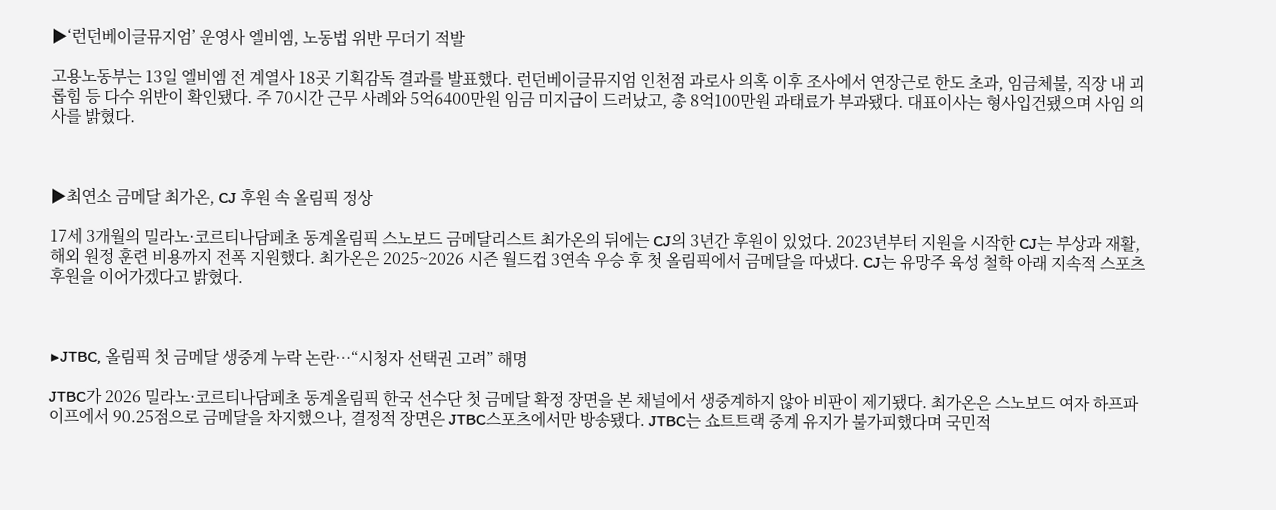▶‘런던베이글뮤지엄’ 운영사 엘비엠, 노동법 위반 무더기 적발

고용노동부는 13일 엘비엠 전 계열사 18곳 기획감독 결과를 발표했다. 런던베이글뮤지엄 인천점 과로사 의혹 이후 조사에서 연장근로 한도 초과, 임금체불, 직장 내 괴롭힘 등 다수 위반이 확인됐다. 주 70시간 근무 사례와 5억6400만원 임금 미지급이 드러났고, 총 8억100만원 과태료가 부과됐다. 대표이사는 형사입건됐으며 사임 의사를 밝혔다.



▶최연소 금메달 최가온, CJ 후원 속 올림픽 정상

17세 3개월의 밀라노·코르티나담페초 동계올림픽 스노보드 금메달리스트 최가온의 뒤에는 CJ의 3년간 후원이 있었다. 2023년부터 지원을 시작한 CJ는 부상과 재활, 해외 원정 훈련 비용까지 전폭 지원했다. 최가온은 2025~2026 시즌 월드컵 3연속 우승 후 첫 올림픽에서 금메달을 따냈다. CJ는 유망주 육성 철학 아래 지속적 스포츠 후원을 이어가겠다고 밝혔다.



▶JTBC, 올림픽 첫 금메달 생중계 누락 논란…“시청자 선택권 고려” 해명

JTBC가 2026 밀라노·코르티나담페초 동계올림픽 한국 선수단 첫 금메달 확정 장면을 본 채널에서 생중계하지 않아 비판이 제기됐다. 최가온은 스노보드 여자 하프파이프에서 90.25점으로 금메달을 차지했으나, 결정적 장면은 JTBC스포츠에서만 방송됐다. JTBC는 쇼트트랙 중계 유지가 불가피했다며 국민적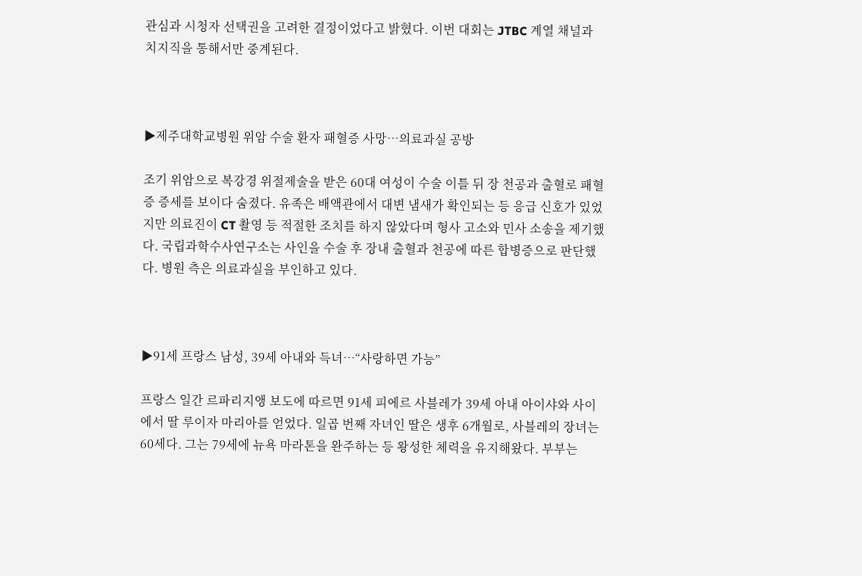관심과 시청자 선택권을 고려한 결정이었다고 밝혔다. 이번 대회는 JTBC 계열 채널과 치지직을 통해서만 중계된다.



▶제주대학교병원 위암 수술 환자 패혈증 사망…의료과실 공방

조기 위암으로 복강경 위절제술을 받은 60대 여성이 수술 이틀 뒤 장 천공과 출혈로 패혈증 증세를 보이다 숨졌다. 유족은 배액관에서 대변 냄새가 확인되는 등 응급 신호가 있었지만 의료진이 CT 촬영 등 적절한 조치를 하지 않았다며 형사 고소와 민사 소송을 제기했다. 국립과학수사연구소는 사인을 수술 후 장내 출혈과 천공에 따른 합병증으로 판단했다. 병원 측은 의료과실을 부인하고 있다.



▶91세 프랑스 남성, 39세 아내와 득녀…“사랑하면 가능”

프랑스 일간 르파리지앵 보도에 따르면 91세 피에르 사블레가 39세 아내 아이샤와 사이에서 딸 루이자 마리아를 얻었다. 일곱 번째 자녀인 딸은 생후 6개월로, 사블레의 장녀는 60세다. 그는 79세에 뉴욕 마라톤을 완주하는 등 왕성한 체력을 유지해왔다. 부부는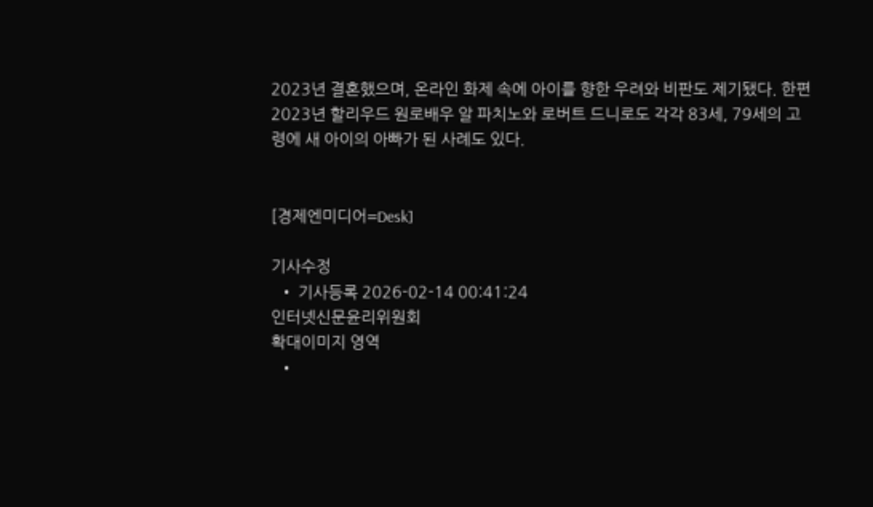2023년 결혼했으며, 온라인 화제 속에 아이를 향한 우려와 비판도 제기됐다. 한편 2023년 할리우드 원로배우 알 파치노와 로버트 드니로도 각각 83세, 79세의 고령에 새 아이의 아빠가 된 사례도 있다.


[경제엔미디어=Desk]

기사수정
  • 기사등록 2026-02-14 00:41:24
인터넷신문윤리위원회
확대이미지 영역
  •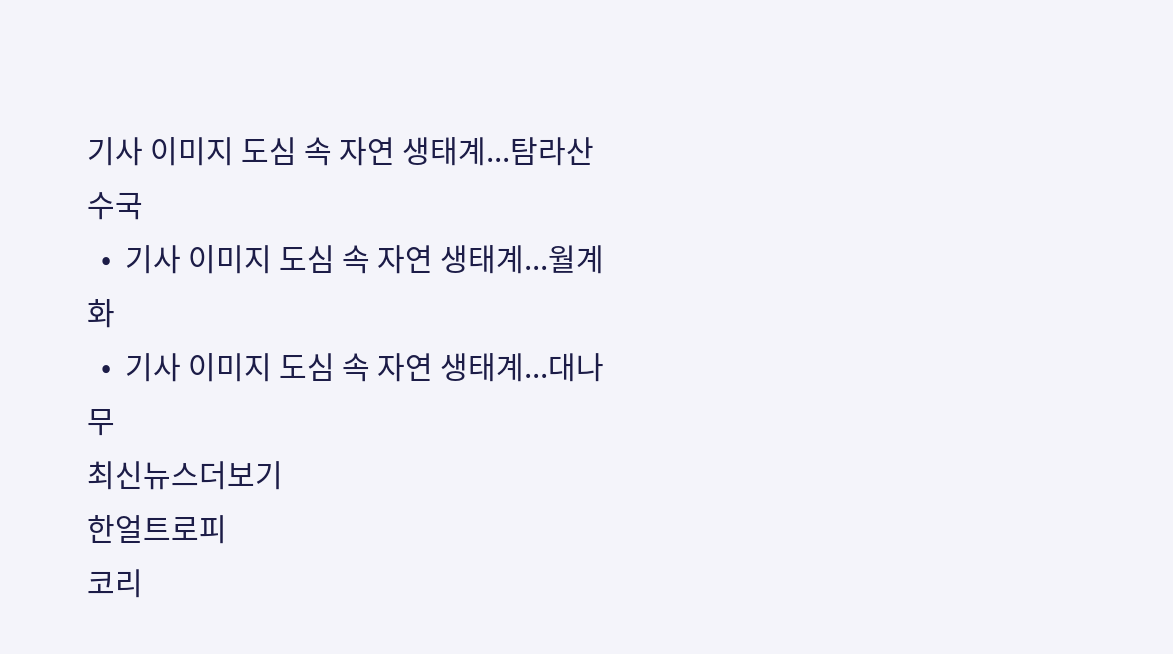기사 이미지 도심 속 자연 생태계...탐라산수국
  •  기사 이미지 도심 속 자연 생태계...월계화
  •  기사 이미지 도심 속 자연 생태계...대나무
최신뉴스더보기
한얼트로피
코리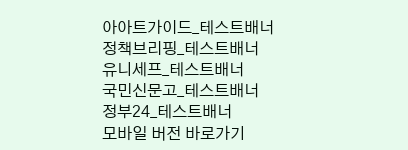아아트가이드_테스트배너
정책브리핑_테스트배너
유니세프_테스트배너
국민신문고_테스트배너
정부24_테스트배너
모바일 버전 바로가기